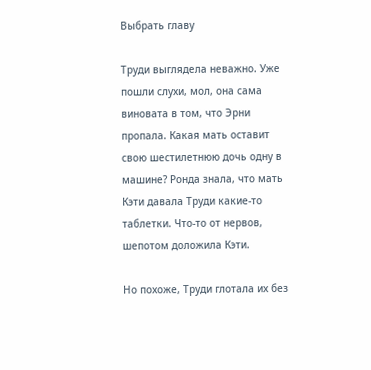Выбрать главу

Труди выглядела неважно. Уже пошли слухи, мол, она сама виновата в том, что Эрни пропала. Какая мать оставит свою шестилетнюю дочь одну в машине? Ронда знала, что мать Кэти давала Труди какие-то таблетки. Что-то от нервов, шепотом доложила Кэти.

Но похоже, Труди глотала их без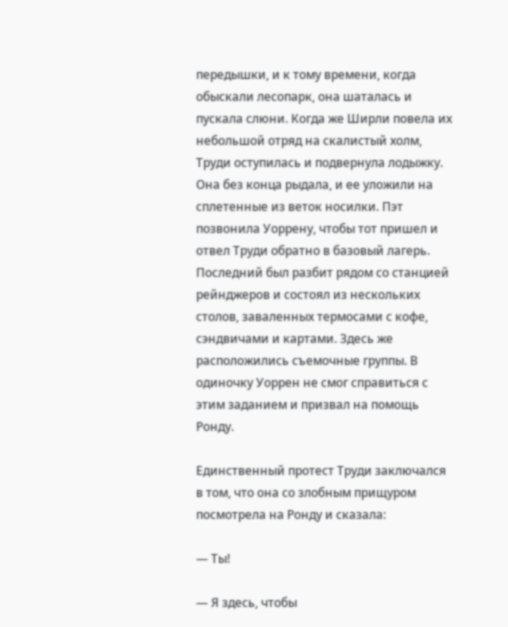передышки, и к тому времени, когда обыскали лесопарк, она шаталась и пускала слюни. Когда же Ширли повела их небольшой отряд на скалистый холм, Труди оступилась и подвернула лодыжку. Она без конца рыдала, и ее уложили на сплетенные из веток носилки. Пэт позвонила Уоррену, чтобы тот пришел и отвел Труди обратно в базовый лагерь. Последний был разбит рядом со станцией рейнджеров и состоял из нескольких столов, заваленных термосами с кофе, сэндвичами и картами. Здесь же расположились съемочные группы. В одиночку Уоррен не смог справиться с этим заданием и призвал на помощь Ронду.

Единственный протест Труди заключался в том, что она со злобным прищуром посмотрела на Ронду и сказала:

— Ты!

— Я здесь, чтобы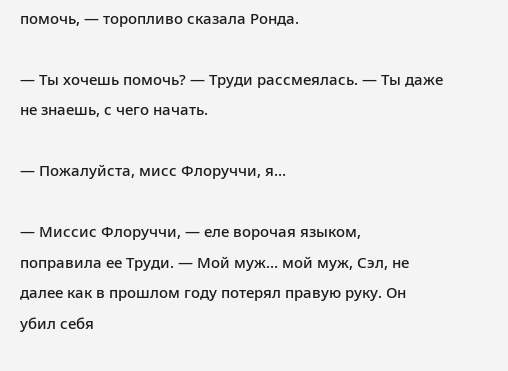помочь, — торопливо сказала Ронда.

— Ты хочешь помочь? — Труди рассмеялась. — Ты даже не знаешь, с чего начать.

— Пожалуйста, мисс Флоруччи, я…

— Миссис Флоруччи, — еле ворочая языком, поправила ее Труди. — Мой муж… мой муж, Сэл, не далее как в прошлом году потерял правую руку. Он убил себя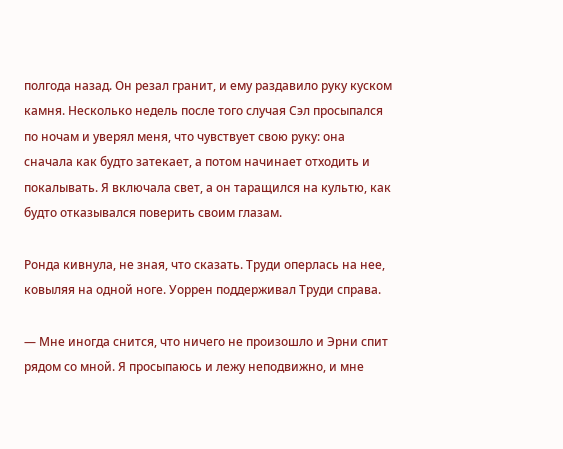полгода назад. Он резал гранит, и ему раздавило руку куском камня. Несколько недель после того случая Сэл просыпался по ночам и уверял меня, что чувствует свою руку: она сначала как будто затекает, а потом начинает отходить и покалывать. Я включала свет, а он таращился на культю, как будто отказывался поверить своим глазам.

Ронда кивнула, не зная, что сказать. Труди оперлась на нее, ковыляя на одной ноге. Уоррен поддерживал Труди справа.

— Мне иногда снится, что ничего не произошло и Эрни спит рядом со мной. Я просыпаюсь и лежу неподвижно, и мне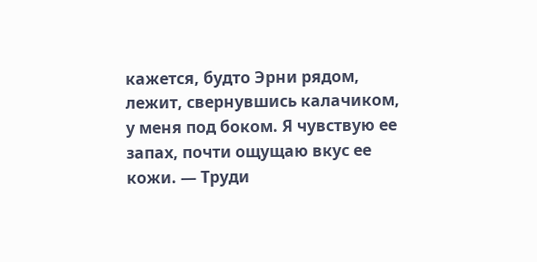кажется, будто Эрни рядом, лежит, свернувшись калачиком, у меня под боком. Я чувствую ее запах, почти ощущаю вкус ее кожи. — Труди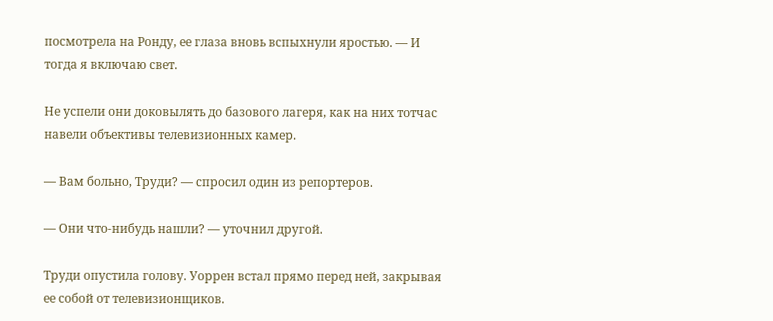посмотрела на Ронду, ее глаза вновь вспыхнули яростью. — И тогда я включаю свет.

Не успели они доковылять до базового лагеря, как на них тотчас навели объективы телевизионных камер.

— Вам больно, Труди? — спросил один из репортеров.

— Они что-нибудь нашли? — уточнил другой.

Труди опустила голову. Уоррен встал прямо перед ней, закрывая ее собой от телевизионщиков.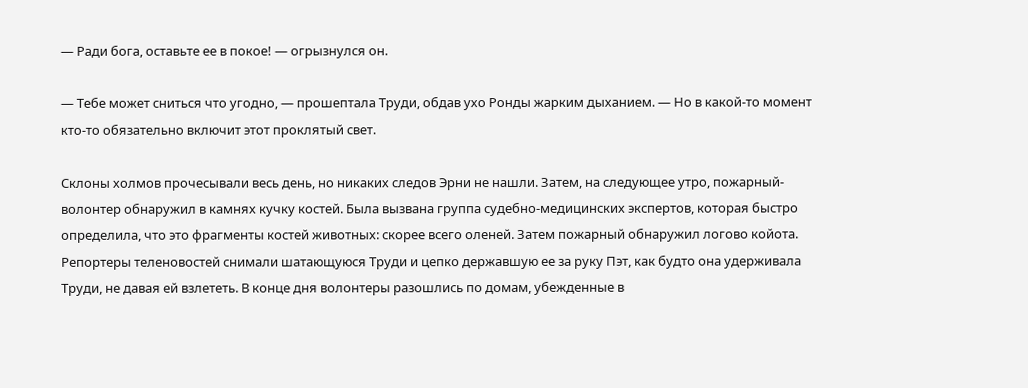— Ради бога, оставьте ее в покое! — огрызнулся он.

— Тебе может сниться что угодно, — прошептала Труди, обдав ухо Ронды жарким дыханием. — Но в какой-то момент кто-то обязательно включит этот проклятый свет.

Склоны холмов прочесывали весь день, но никаких следов Эрни не нашли. Затем, на следующее утро, пожарный-волонтер обнаружил в камнях кучку костей. Была вызвана группа судебно-медицинских экспертов, которая быстро определила, что это фрагменты костей животных: скорее всего оленей. Затем пожарный обнаружил логово койота. Репортеры теленовостей снимали шатающуюся Труди и цепко державшую ее за руку Пэт, как будто она удерживала Труди, не давая ей взлететь. В конце дня волонтеры разошлись по домам, убежденные в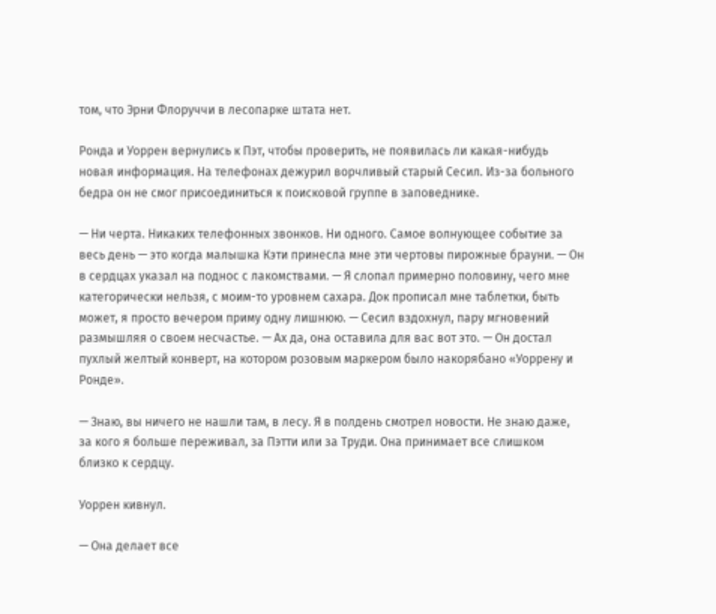том, что Эрни Флоруччи в лесопарке штата нет.

Ронда и Уоррен вернулись к Пэт, чтобы проверить, не появилась ли какая-нибудь новая информация. На телефонах дежурил ворчливый старый Сесил. Из-за больного бедра он не смог присоединиться к поисковой группе в заповеднике.

— Ни черта. Никаких телефонных звонков. Ни одного. Самое волнующее событие за весь день — это когда малышка Кэти принесла мне эти чертовы пирожные брауни. — Он в сердцах указал на поднос с лакомствами. — Я слопал примерно половину, чего мне категорически нельзя, с моим-то уровнем сахара. Док прописал мне таблетки, быть может, я просто вечером приму одну лишнюю. — Сесил вздохнул, пару мгновений размышляя о своем несчастье. — Ах да, она оставила для вас вот это. — Он достал пухлый желтый конверт, на котором розовым маркером было накорябано «Уоррену и Ронде».

— Знаю, вы ничего не нашли там, в лесу. Я в полдень смотрел новости. Не знаю даже, за кого я больше переживал, за Пэтти или за Труди. Она принимает все слишком близко к сердцу.

Уоррен кивнул.

— Она делает все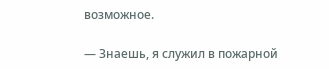возможное.

— Знаешь, я служил в пожарной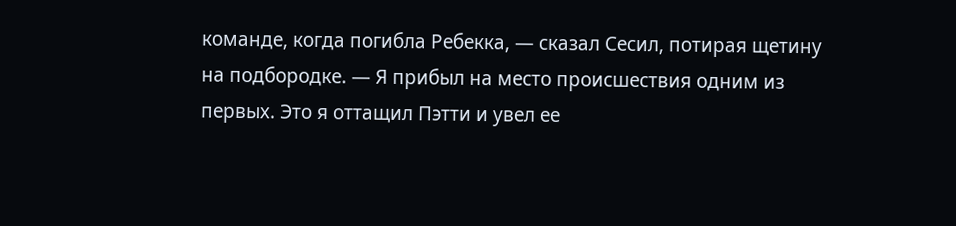команде, когда погибла Ребекка, — сказал Сесил, потирая щетину на подбородке. — Я прибыл на место происшествия одним из первых. Это я оттащил Пэтти и увел ее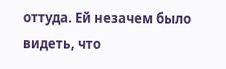оттуда. Ей незачем было видеть, что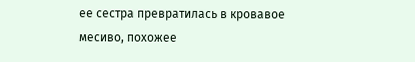ее сестра превратилась в кровавое месиво, похожее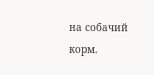на собачий корм.